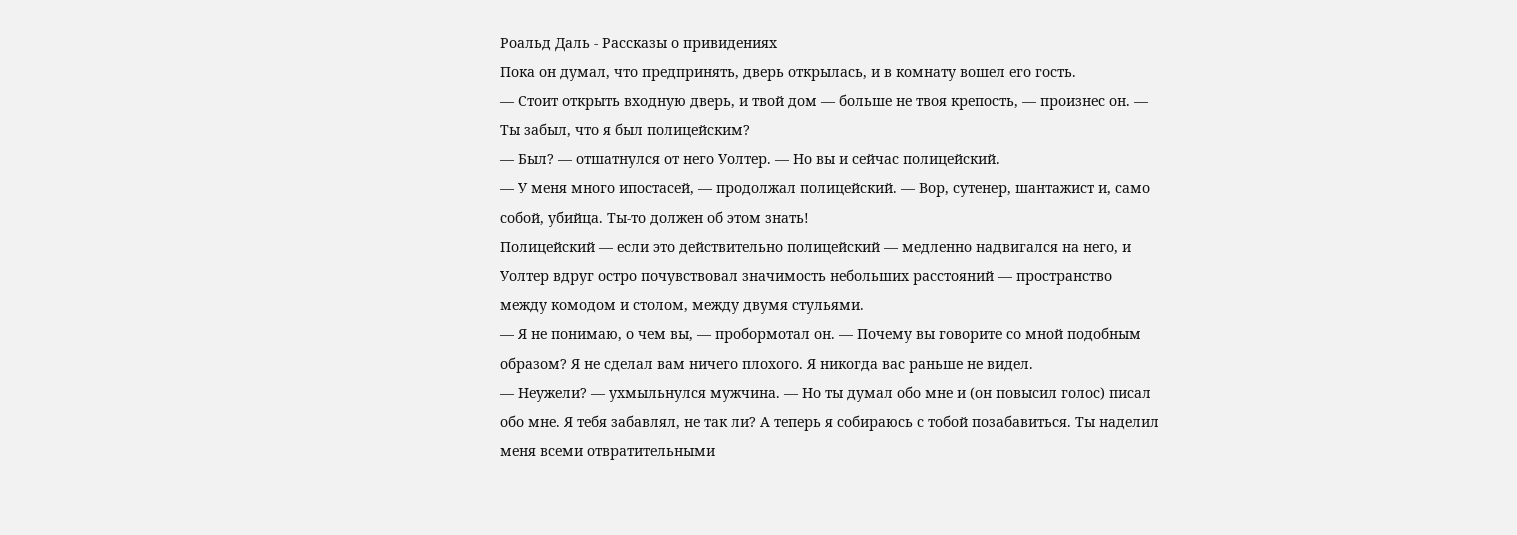Роальд Даль - Рассказы о привидениях
Пока он думал, что предпринять, дверь открылась, и в комнату вошел его гость.
— Стоит открыть входную дверь, и твой дом — больше не твоя крепость, — произнес он. — Ты забыл, что я был полицейским?
— Был? — отшатнулся от него Уолтер. — Но вы и сейчас полицейский.
— У меня много ипостасей, — продолжал полицейский. — Вор, сутенер, шантажист и, само собой, убийца. Ты-то должен об этом знать!
Полицейский — если это действительно полицейский — медленно надвигался на него, и Уолтер вдруг остро почувствовал значимость небольших расстояний — пространство между комодом и столом, между двумя стульями.
— Я не понимаю, о чем вы, — пробормотал он. — Почему вы говорите со мной подобным образом? Я не сделал вам ничего плохого. Я никогда вас раньше не видел.
— Неужели? — ухмыльнулся мужчина. — Но ты думал обо мне и (он повысил голос) писал обо мне. Я тебя забавлял, не так ли? А теперь я собираюсь с тобой позабавиться. Ты наделил меня всеми отвратительными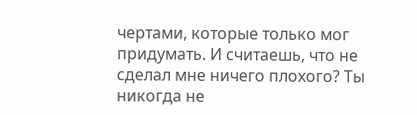чертами, которые только мог придумать. И считаешь, что не сделал мне ничего плохого? Ты никогда не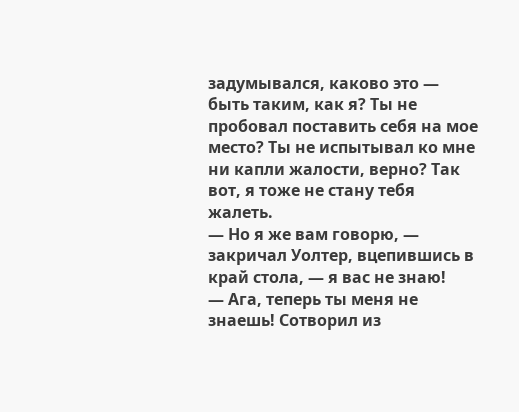задумывался, каково это — быть таким, как я? Ты не пробовал поставить себя на мое место? Ты не испытывал ко мне ни капли жалости, верно? Так вот, я тоже не стану тебя жалеть.
— Но я же вам говорю, — закричал Уолтер, вцепившись в край стола, — я вас не знаю!
— Ага, теперь ты меня не знаешь! Сотворил из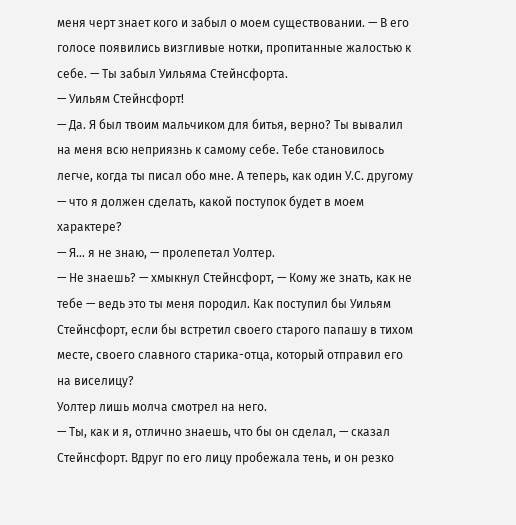меня черт знает кого и забыл о моем существовании. — В его голосе появились визгливые нотки, пропитанные жалостью к себе. — Ты забыл Уильяма Стейнсфорта.
— Уильям Стейнсфорт!
— Да. Я был твоим мальчиком для битья, верно? Ты вывалил на меня всю неприязнь к самому себе. Тебе становилось легче, когда ты писал обо мне. А теперь, как один У.С. другому — что я должен сделать, какой поступок будет в моем характере?
— Я… я не знаю, — пролепетал Уолтер.
— Не знаешь? — хмыкнул Стейнсфорт, — Кому же знать, как не тебе — ведь это ты меня породил. Как поступил бы Уильям Стейнсфорт, если бы встретил своего старого папашу в тихом месте, своего славного старика-отца, который отправил его на виселицу?
Уолтер лишь молча смотрел на него.
— Ты, как и я, отлично знаешь, что бы он сделал, — сказал Стейнсфорт. Вдруг по его лицу пробежала тень, и он резко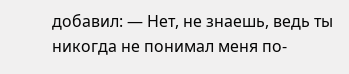добавил: — Нет, не знаешь, ведь ты никогда не понимал меня по-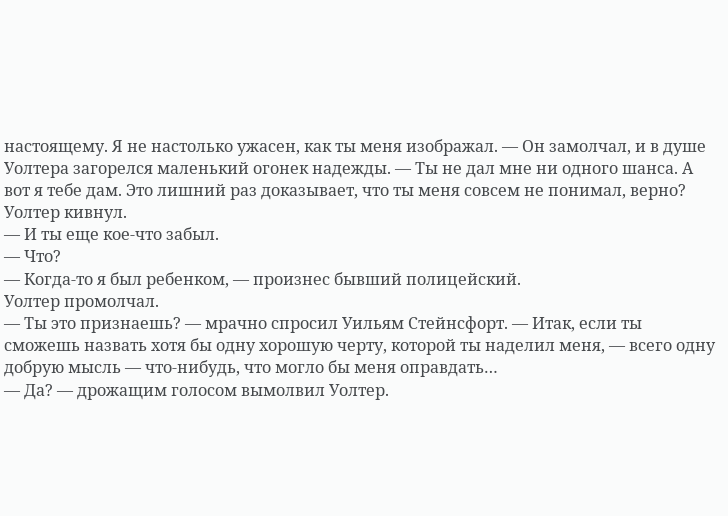настоящему. Я не настолько ужасен, как ты меня изображал. — Он замолчал, и в душе Уолтера загорелся маленький огонек надежды. — Ты не дал мне ни одного шанса. А вот я тебе дам. Это лишний раз доказывает, что ты меня совсем не понимал, верно?
Уолтер кивнул.
— И ты еще кое-что забыл.
— Что?
— Когда-то я был ребенком, — произнес бывший полицейский.
Уолтер промолчал.
— Ты это признаешь? — мрачно спросил Уильям Стейнсфорт. — Итак, если ты сможешь назвать хотя бы одну хорошую черту, которой ты наделил меня, — всего одну добрую мысль — что-нибудь, что могло бы меня оправдать…
— Да? — дрожащим голосом вымолвил Уолтер.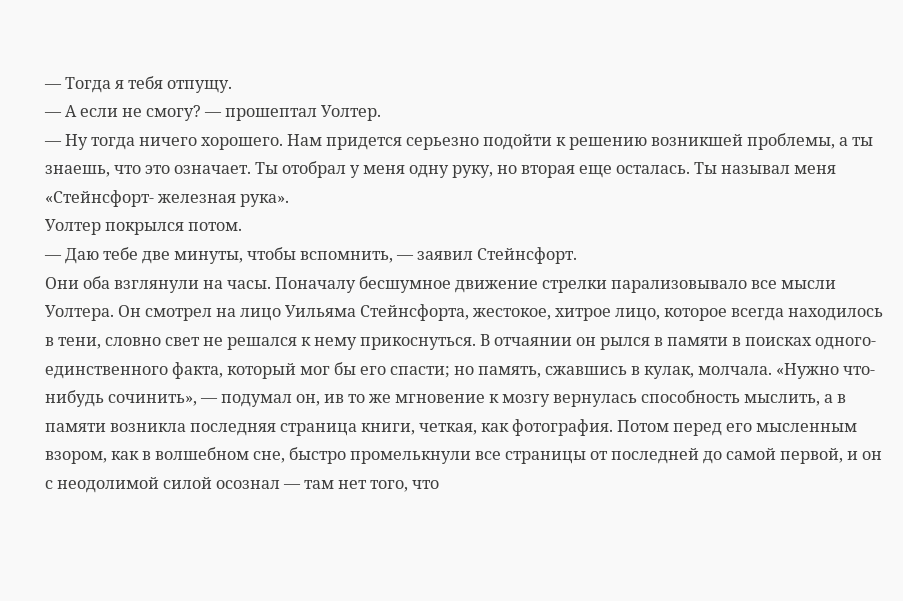— Тогда я тебя отпущу.
— А если не смогу? — прошептал Уолтер.
— Ну тогда ничего хорошего. Нам придется серьезно подойти к решению возникшей проблемы, а ты знаешь, что это означает. Ты отобрал у меня одну руку, но вторая еще осталась. Ты называл меня «Стейнсфорт- железная рука».
Уолтер покрылся потом.
— Даю тебе две минуты, чтобы вспомнить, — заявил Стейнсфорт.
Они оба взглянули на часы. Поначалу бесшумное движение стрелки парализовывало все мысли Уолтера. Он смотрел на лицо Уильяма Стейнсфорта, жестокое, хитрое лицо, которое всегда находилось в тени, словно свет не решался к нему прикоснуться. В отчаянии он рылся в памяти в поисках одного-единственного факта, который мог бы его спасти; но память, сжавшись в кулак, молчала. «Нужно что-нибудь сочинить», — подумал он, ив то же мгновение к мозгу вернулась способность мыслить, а в памяти возникла последняя страница книги, четкая, как фотография. Потом перед его мысленным взором, как в волшебном сне, быстро промелькнули все страницы от последней до самой первой, и он с неодолимой силой осознал — там нет того, что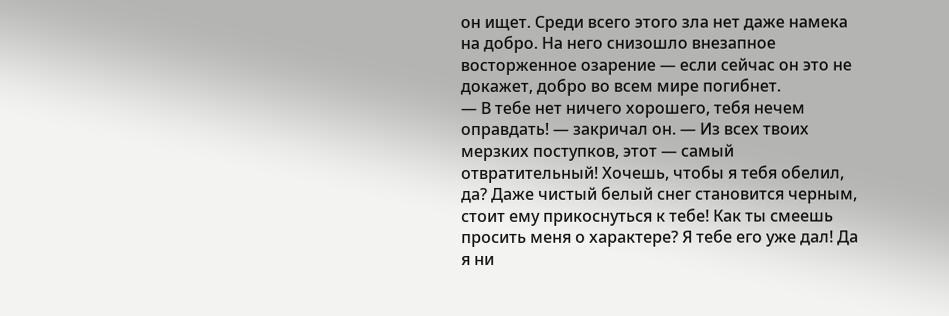он ищет. Среди всего этого зла нет даже намека на добро. На него снизошло внезапное восторженное озарение — если сейчас он это не докажет, добро во всем мире погибнет.
— В тебе нет ничего хорошего, тебя нечем оправдать! — закричал он. — Из всех твоих мерзких поступков, этот — самый отвратительный! Хочешь, чтобы я тебя обелил, да? Даже чистый белый снег становится черным, стоит ему прикоснуться к тебе! Как ты смеешь просить меня о характере? Я тебе его уже дал! Да я ни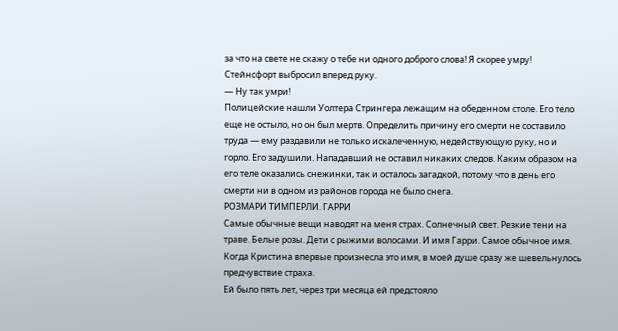за что на свете не скажу о тебе ни одного доброго слова! Я скорее умру!
Стейнсфорт выбросил вперед руку.
— Ну так умри!
Полицейские нашли Уолтера Стрингера лежащим на обеденном столе. Его тело еще не остыло, но он был мертв. Определить причину его смерти не составило труда — ему раздавили не только искалеченную, недействующую руку, но и горло. Его задушили. Нападавший не оставил никаких следов. Каким образом на его теле оказались снежинки, так и осталось загадкой, потому что в день его смерти ни в одном из районов города не было снега.
РОЗМАРИ ТИМПЕРЛИ. ГАРРИ
Самые обычные вещи наводят на меня страх. Солнечный свет. Резкие тени на траве. Белые розы. Дети с рыжими волосами. И имя Гарри. Самое обычное имя.
Когда Кристина впервые произнесла это имя, в моей душе сразу же шевельнулось предчувствие страха.
Ей было пять лет, через три месяца ей предстояло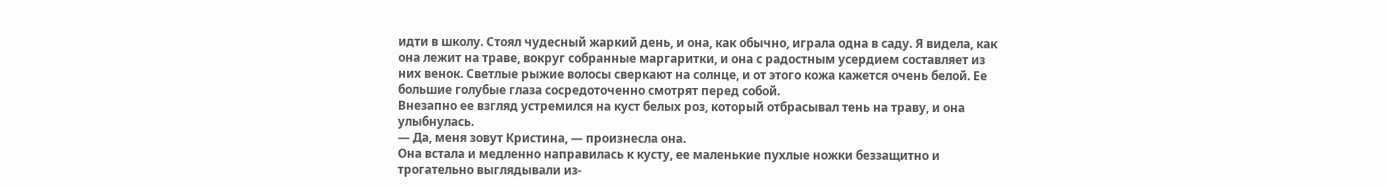идти в школу. Стоял чудесный жаркий день, и она, как обычно, играла одна в саду. Я видела, как она лежит на траве, вокруг собранные маргаритки, и она с радостным усердием составляет из них венок. Светлые рыжие волосы сверкают на солнце, и от этого кожа кажется очень белой. Ее большие голубые глаза сосредоточенно смотрят перед собой.
Внезапно ее взгляд устремился на куст белых роз, который отбрасывал тень на траву, и она улыбнулась.
— Да, меня зовут Кристина, — произнесла она.
Она встала и медленно направилась к кусту, ее маленькие пухлые ножки беззащитно и трогательно выглядывали из-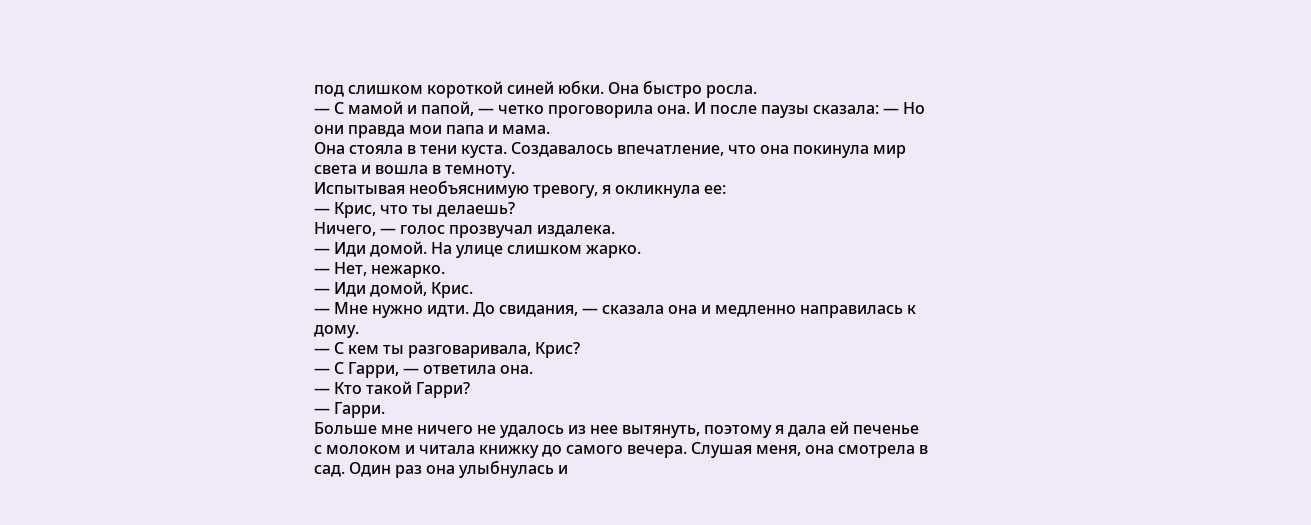под слишком короткой синей юбки. Она быстро росла.
— С мамой и папой, — четко проговорила она. И после паузы сказала: — Но они правда мои папа и мама.
Она стояла в тени куста. Создавалось впечатление, что она покинула мир света и вошла в темноту.
Испытывая необъяснимую тревогу, я окликнула ее:
— Крис, что ты делаешь?
Ничего, — голос прозвучал издалека.
— Иди домой. На улице слишком жарко.
— Нет, нежарко.
— Иди домой, Крис.
— Мне нужно идти. До свидания, — сказала она и медленно направилась к дому.
— С кем ты разговаривала, Крис?
— С Гарри, — ответила она.
— Кто такой Гарри?
— Гарри.
Больше мне ничего не удалось из нее вытянуть, поэтому я дала ей печенье с молоком и читала книжку до самого вечера. Слушая меня, она смотрела в сад. Один раз она улыбнулась и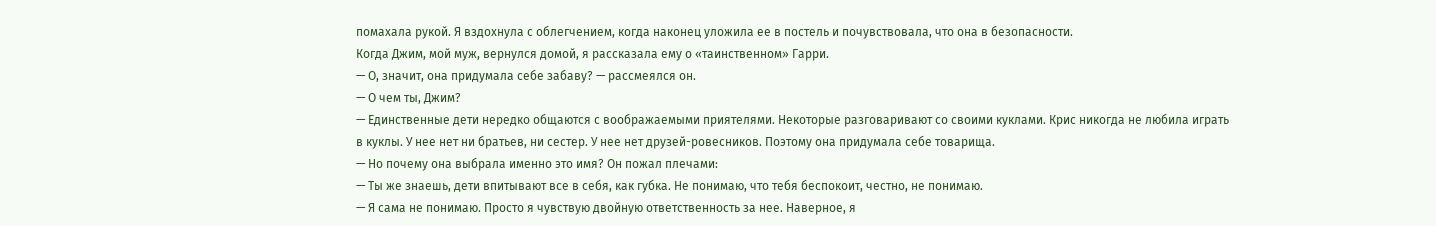помахала рукой. Я вздохнула с облегчением, когда наконец уложила ее в постель и почувствовала, что она в безопасности.
Когда Джим, мой муж, вернулся домой, я рассказала ему о «таинственном» Гарри.
— О, значит, она придумала себе забаву? — рассмеялся он.
— О чем ты, Джим?
— Единственные дети нередко общаются с воображаемыми приятелями. Некоторые разговаривают со своими куклами. Крис никогда не любила играть в куклы. У нее нет ни братьев, ни сестер. У нее нет друзей-ровесников. Поэтому она придумала себе товарища.
— Но почему она выбрала именно это имя? Он пожал плечами:
— Ты же знаешь, дети впитывают все в себя, как губка. Не понимаю, что тебя беспокоит, честно, не понимаю.
— Я сама не понимаю. Просто я чувствую двойную ответственность за нее. Наверное, я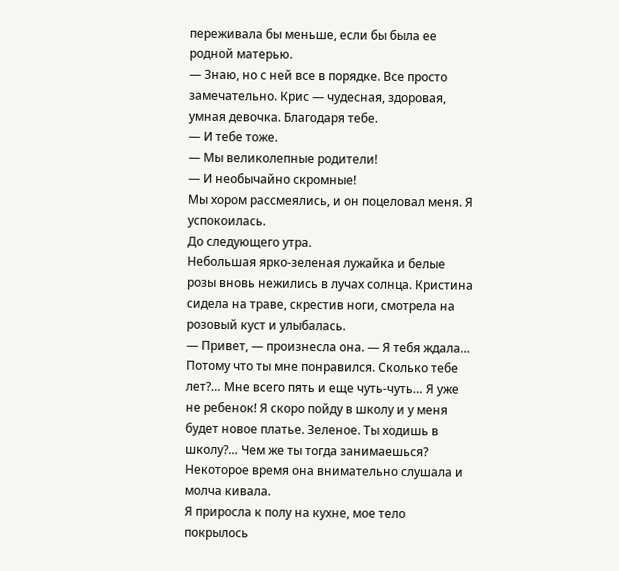переживала бы меньше, если бы была ее родной матерью.
— Знаю, но с ней все в порядке. Все просто замечательно. Крис — чудесная, здоровая, умная девочка. Благодаря тебе.
— И тебе тоже.
— Мы великолепные родители!
— И необычайно скромные!
Мы хором рассмеялись, и он поцеловал меня. Я успокоилась.
До следующего утра.
Небольшая ярко-зеленая лужайка и белые розы вновь нежились в лучах солнца. Кристина сидела на траве, скрестив ноги, смотрела на розовый куст и улыбалась.
— Привет, — произнесла она. — Я тебя ждала… Потому что ты мне понравился. Сколько тебе лет?… Мне всего пять и еще чуть-чуть… Я уже не ребенок! Я скоро пойду в школу и у меня будет новое платье. Зеленое. Ты ходишь в школу?… Чем же ты тогда занимаешься?
Некоторое время она внимательно слушала и молча кивала.
Я приросла к полу на кухне, мое тело покрылось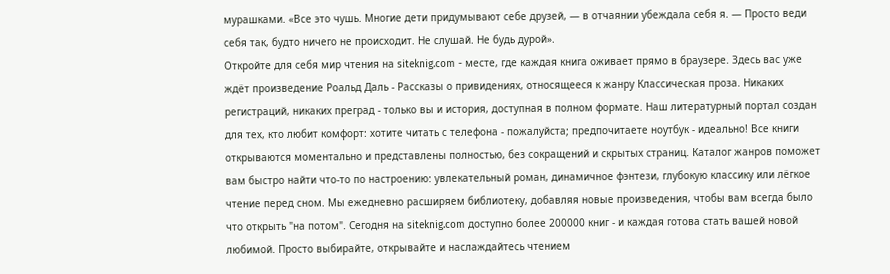мурашками. «Все это чушь. Многие дети придумывают себе друзей, — в отчаянии убеждала себя я. — Просто веди себя так, будто ничего не происходит. Не слушай. Не будь дурой».
Откройте для себя мир чтения на siteknig.com - месте, где каждая книга оживает прямо в браузере. Здесь вас уже ждёт произведение Роальд Даль - Рассказы о привидениях, относящееся к жанру Классическая проза. Никаких регистраций, никаких преград - только вы и история, доступная в полном формате. Наш литературный портал создан для тех, кто любит комфорт: хотите читать с телефона - пожалуйста; предпочитаете ноутбук - идеально! Все книги открываются моментально и представлены полностью, без сокращений и скрытых страниц. Каталог жанров поможет вам быстро найти что-то по настроению: увлекательный роман, динамичное фэнтези, глубокую классику или лёгкое чтение перед сном. Мы ежедневно расширяем библиотеку, добавляя новые произведения, чтобы вам всегда было что открыть "на потом". Сегодня на siteknig.com доступно более 200000 книг - и каждая готова стать вашей новой любимой. Просто выбирайте, открывайте и наслаждайтесь чтением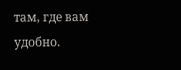там, где вам удобно.